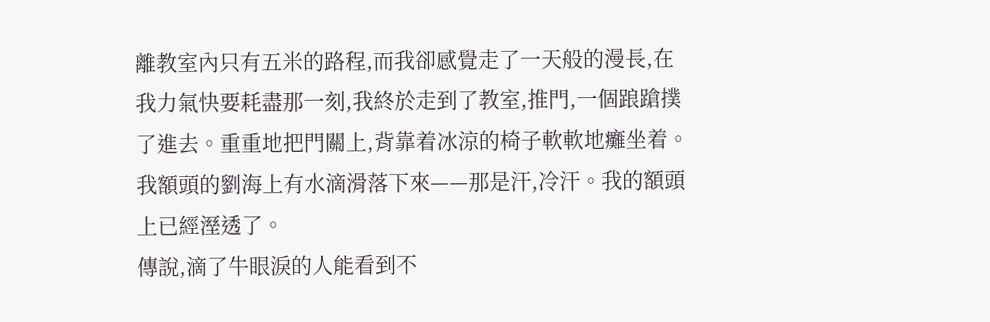離教室內只有五米的路程,而我卻感覺走了一天般的漫長,在我力氣快要耗盡那一刻,我終於走到了教室,推門,一個踉蹌撲了進去。重重地把門關上,背靠着冰涼的椅子軟軟地癱坐着。
我額頭的劉海上有水滴滑落下來——那是汗,冷汗。我的額頭上已經溼透了。
傳說,滴了牛眼淚的人能看到不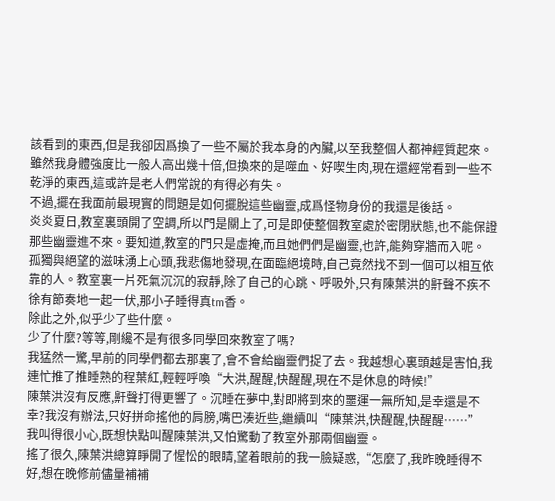該看到的東西,但是我卻因爲換了一些不屬於我本身的內臟,以至我整個人都神經質起來。雖然我身體強度比一般人高出幾十倍,但換來的是噬血、好喫生肉,現在還經常看到一些不乾淨的東西,這或許是老人們常說的有得必有失。
不過,擺在我面前最現實的問題是如何擺脫這些幽靈,成爲怪物身份的我還是後話。
炎炎夏日,教室裏頭開了空調,所以門是關上了,可是即使整個教室處於密閉狀態,也不能保證那些幽靈進不來。要知道,教室的門只是虛掩,而且她們們是幽靈,也許,能夠穿牆而入呢。
孤獨與絕望的滋味湧上心頭,我悲傷地發現,在面臨絕境時,自己竟然找不到一個可以相互依靠的人。教室裏一片死氣沉沉的寂靜,除了自己的心跳、呼吸外,只有陳葉洪的鼾聲不疾不徐有節奏地一起一伏,那小子睡得真tm香。
除此之外,似乎少了些什麼。
少了什麼?等等,剛纔不是有很多同學回來教室了嗎?
我猛然一驚,早前的同學們都去那裏了,會不會給幽靈們捉了去。我越想心裏頭越是害怕,我連忙推了推睡熟的程葉紅,輕輕呼喚“大洪,醒醒,快醒醒,現在不是休息的時候!”
陳葉洪沒有反應,鼾聲打得更響了。沉睡在夢中,對即將到來的噩運一無所知,是幸還是不幸?我沒有辦法,只好拼命搖他的肩膀,嘴巴湊近些,繼續叫“陳葉洪,快醒醒,快醒醒……”
我叫得很小心,既想快點叫醒陳葉洪,又怕驚動了教室外那兩個幽靈。
搖了很久,陳葉洪總算睜開了惺忪的眼睛,望着眼前的我一臉疑惑,“怎麼了,我昨晚睡得不好,想在晚修前儘量補補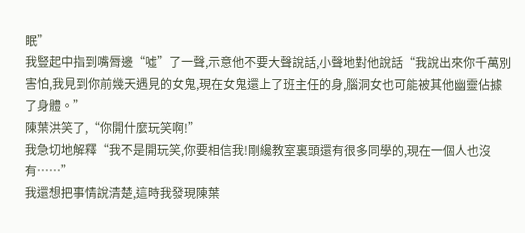眠”
我豎起中指到嘴脣邊“噓”了一聲,示意他不要大聲說話,小聲地對他說話“我說出來你千萬別害怕,我見到你前幾天遇見的女鬼,現在女鬼還上了班主任的身,腦洞女也可能被其他幽靈佔據了身體。”
陳葉洪笑了,“你開什麼玩笑啊!”
我急切地解釋“我不是開玩笑,你要相信我!剛纔教室裏頭還有很多同學的,現在一個人也沒有……”
我還想把事情說清楚,這時我發現陳葉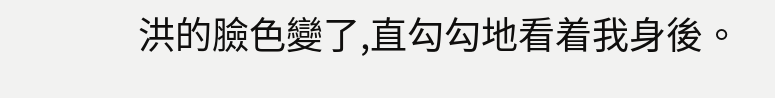洪的臉色變了,直勾勾地看着我身後。